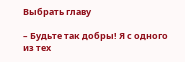Выбрать главу

– Будьте так добры! Я с одного из тех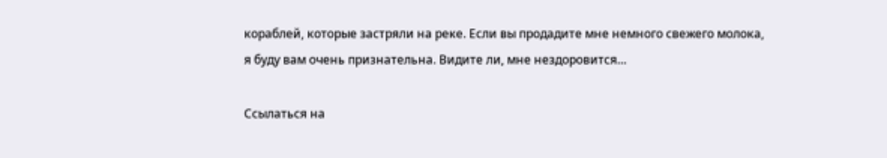кораблей, которые застряли на реке. Если вы продадите мне немного свежего молока, я буду вам очень признательна. Видите ли, мне нездоровится…

Ссылаться на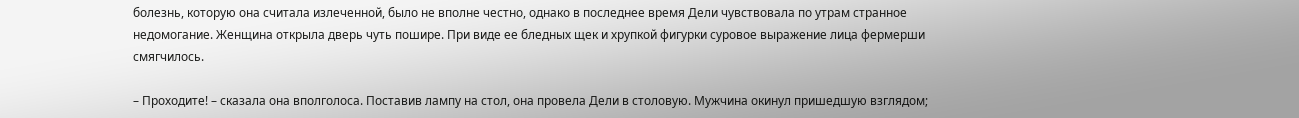болезнь, которую она считала излеченной, было не вполне честно, однако в последнее время Дели чувствовала по утрам странное недомогание. Женщина открыла дверь чуть пошире. При виде ее бледных щек и хрупкой фигурки суровое выражение лица фермерши смягчилось.

– Проходите! – сказала она вполголоса. Поставив лампу на стол, она провела Дели в столовую. Мужчина окинул пришедшую взглядом;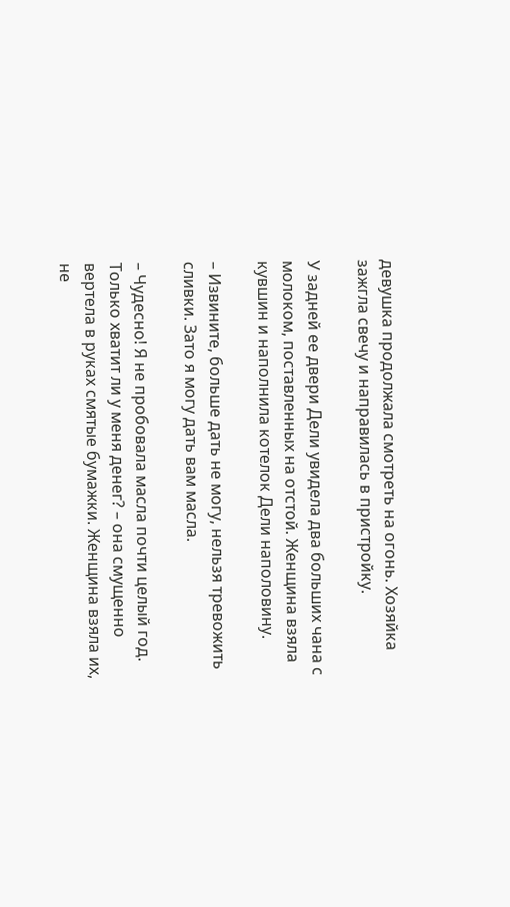девушка продолжала смотреть на огонь. Хозяйка зажгла свечу и направилась в пристройку.

У задней ее двери Дели увидела два больших чана с молоком, поставленных на отстой. Женщина взяла кувшин и наполнила котелок Дели наполовину.

– Извините, больше дать не могу, нельзя тревожить сливки. Зато я могу дать вам масла.

– Чудесно! Я не пробовала масла почти целый год. Только хватит ли у меня денег? – она смущенно вертела в руках смятые бумажки. Женщина взяла их, не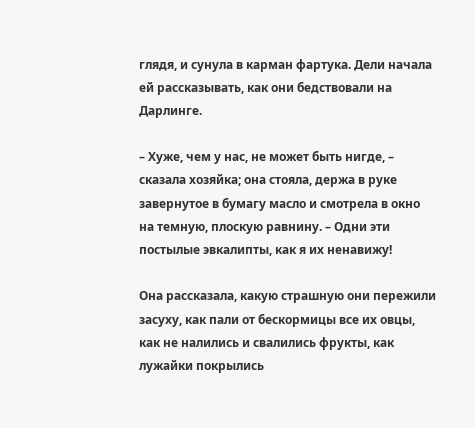глядя, и сунула в карман фартука. Дели начала ей рассказывать, как они бедствовали на Дарлинге.

– Хуже, чем у нас, не может быть нигде, – сказала хозяйка; она стояла, держа в руке завернутое в бумагу масло и смотрела в окно на темную, плоскую равнину. – Одни эти постылые эвкалипты, как я их ненавижу!

Она рассказала, какую страшную они пережили засуху, как пали от бескормицы все их овцы, как не налились и свалились фрукты, как лужайки покрылись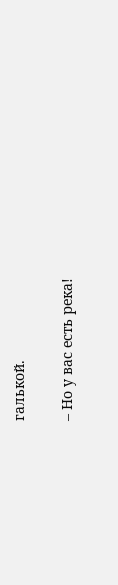галькой.

– Но у вас есть река!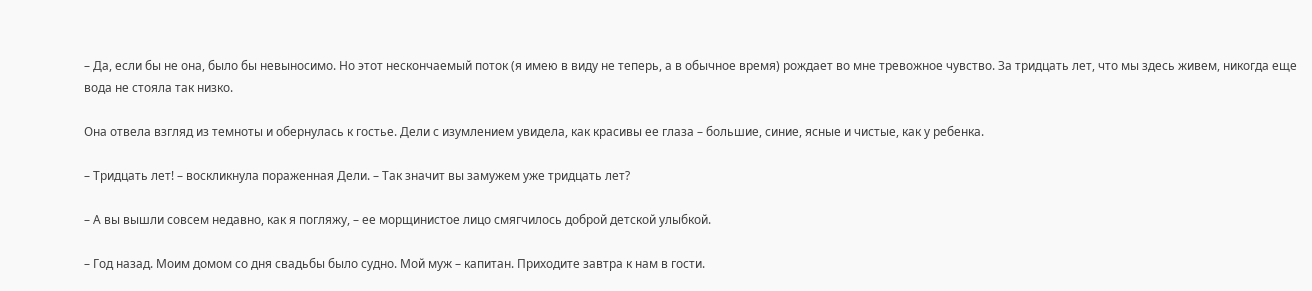– Да, если бы не она, было бы невыносимо. Но этот нескончаемый поток (я имею в виду не теперь, а в обычное время) рождает во мне тревожное чувство. За тридцать лет, что мы здесь живем, никогда еще вода не стояла так низко.

Она отвела взгляд из темноты и обернулась к гостье. Дели с изумлением увидела, как красивы ее глаза – большие, синие, ясные и чистые, как у ребенка.

– Тридцать лет! – воскликнула пораженная Дели. – Так значит вы замужем уже тридцать лет?

– А вы вышли совсем недавно, как я погляжу, – ее морщинистое лицо смягчилось доброй детской улыбкой.

– Год назад. Моим домом со дня свадьбы было судно. Мой муж – капитан. Приходите завтра к нам в гости.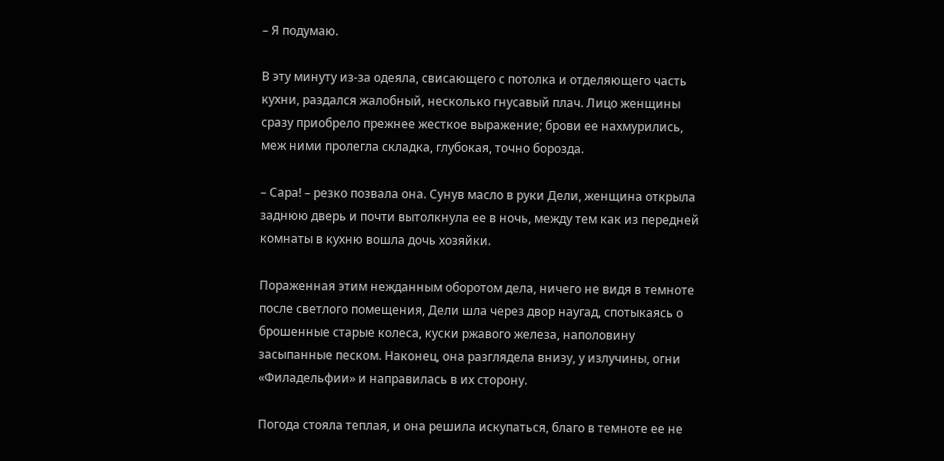– Я подумаю.

В эту минуту из-за одеяла, свисающего с потолка и отделяющего часть кухни, раздался жалобный, несколько гнусавый плач. Лицо женщины сразу приобрело прежнее жесткое выражение; брови ее нахмурились, меж ними пролегла складка, глубокая, точно борозда.

– Сара! – резко позвала она. Сунув масло в руки Дели, женщина открыла заднюю дверь и почти вытолкнула ее в ночь, между тем как из передней комнаты в кухню вошла дочь хозяйки.

Пораженная этим нежданным оборотом дела, ничего не видя в темноте после светлого помещения, Дели шла через двор наугад, спотыкаясь о брошенные старые колеса, куски ржавого железа, наполовину засыпанные песком. Наконец, она разглядела внизу, у излучины, огни «Филадельфии» и направилась в их сторону.

Погода стояла теплая, и она решила искупаться, благо в темноте ее не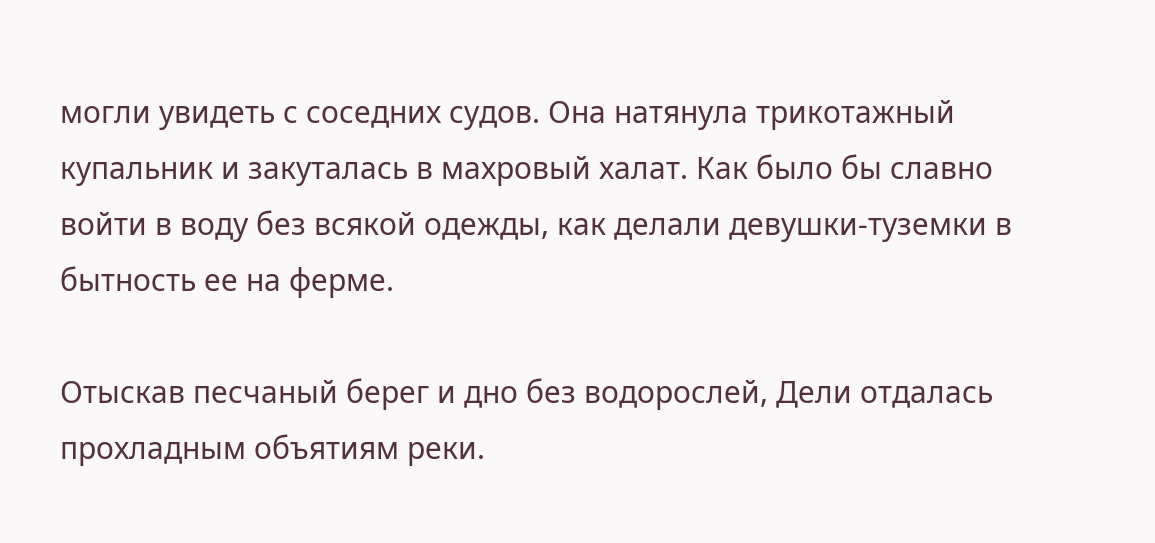могли увидеть с соседних судов. Она натянула трикотажный купальник и закуталась в махровый халат. Как было бы славно войти в воду без всякой одежды, как делали девушки-туземки в бытность ее на ферме.

Отыскав песчаный берег и дно без водорослей, Дели отдалась прохладным объятиям реки.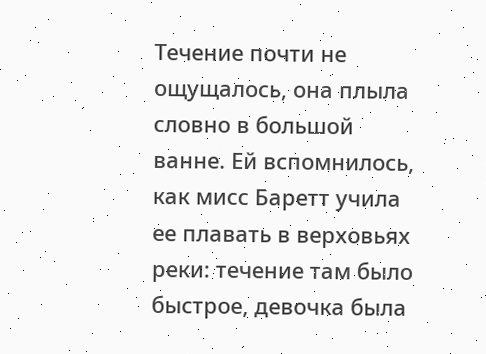Течение почти не ощущалось, она плыла словно в большой ванне. Ей вспомнилось, как мисс Баретт учила ее плавать в верховьях реки: течение там было быстрое, девочка была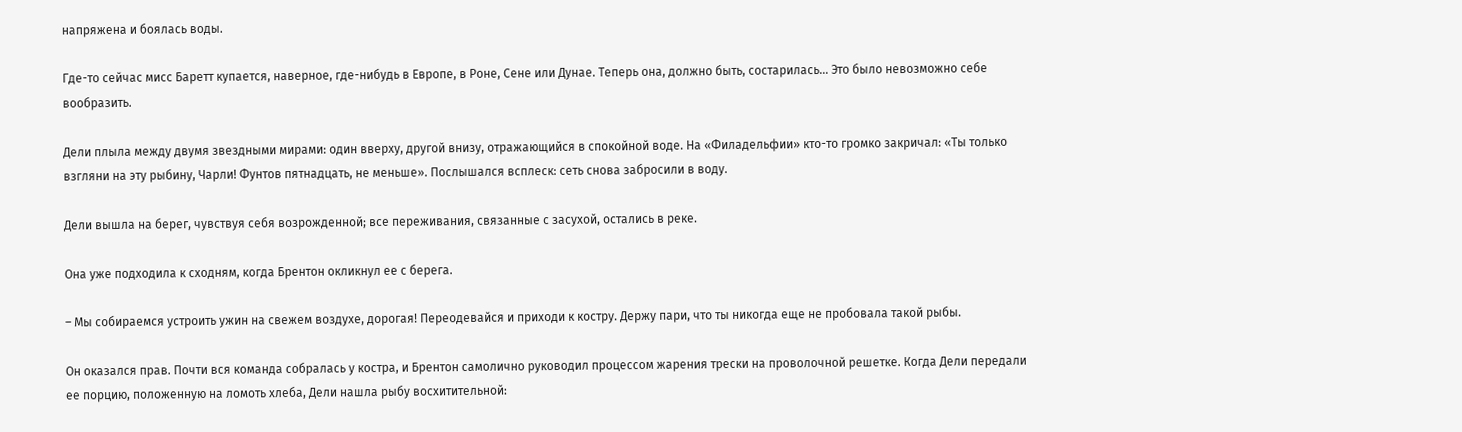напряжена и боялась воды.

Где-то сейчас мисс Баретт купается, наверное, где-нибудь в Европе, в Роне, Сене или Дунае. Теперь она, должно быть, состарилась… Это было невозможно себе вообразить.

Дели плыла между двумя звездными мирами: один вверху, другой внизу, отражающийся в спокойной воде. На «Филадельфии» кто-то громко закричал: «Ты только взгляни на эту рыбину, Чарли! Фунтов пятнадцать, не меньше». Послышался всплеск: сеть снова забросили в воду.

Дели вышла на берег, чувствуя себя возрожденной; все переживания, связанные с засухой, остались в реке.

Она уже подходила к сходням, когда Брентон окликнул ее с берега.

– Мы собираемся устроить ужин на свежем воздухе, дорогая! Переодевайся и приходи к костру. Держу пари, что ты никогда еще не пробовала такой рыбы.

Он оказался прав. Почти вся команда собралась у костра, и Брентон самолично руководил процессом жарения трески на проволочной решетке. Когда Дели передали ее порцию, положенную на ломоть хлеба, Дели нашла рыбу восхитительной: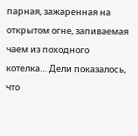парная, зажаренная на открытом огне, запиваемая чаем из походного котелка… Дели показалось, что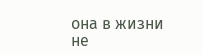она в жизни не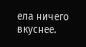ела ничего вкуснее.